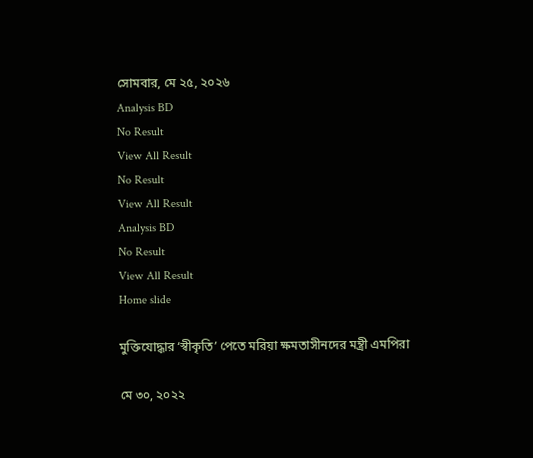সোমবার, মে ২৫, ২০২৬
Analysis BD
No Result
View All Result
No Result
View All Result
Analysis BD
No Result
View All Result
Home slide

মুক্তিযোদ্ধার ‘স্বীকৃতি’ পেতে মরিয়া ক্ষমতাসীনদের মন্ত্রী এমপিরা

মে ৩০, ২০২২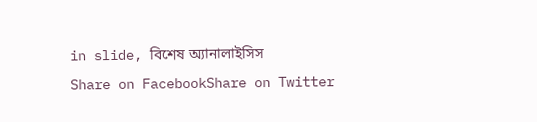in slide, বিশেষ অ্যানালাইসিস
Share on FacebookShare on Twitter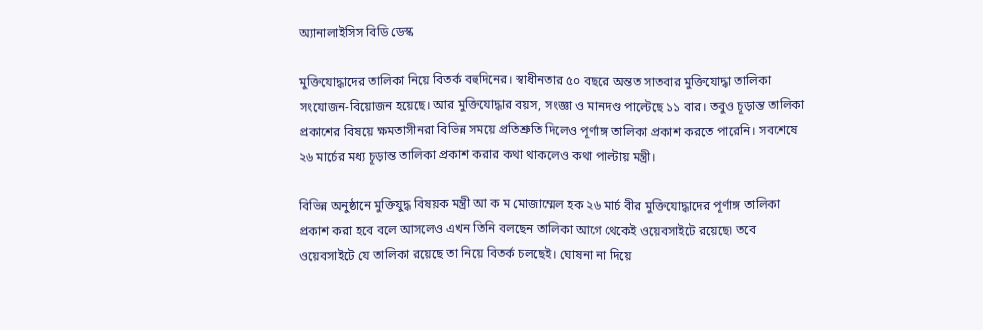অ্যানালাইসিস বিডি ডেস্ক

মুক্তিযোদ্ধাদের তালিকা নিয়ে বিতর্ক বহুদিনের। স্বাধীনতার ৫০ বছরে অন্তত সাতবার মুক্তিযোদ্ধা তালিকা সংযোজন-বিয়োজন হয়েছে। আর মুক্তিযোদ্ধার বয়স, সংজ্ঞা ও মানদণ্ড পাল্টেছে ১১ বার। তবুও চূড়ান্ত তালিকা প্রকাশের বিষয়ে ক্ষমতাসীনরা বিভিন্ন সময়ে প্রতিশ্রুতি দিলেও পূর্ণাঙ্গ তালিকা প্রকাশ করতে পারেনি। সবশেষে ২৬ মার্চের মধ্য চূড়ান্ত তালিকা প্রকাশ করার কথা থাকলেও কথা পাল্টায় মন্ত্রী।

বিভিন্ন অনুষ্ঠানে মুক্তিযুদ্ধ বিষয়ক মন্ত্রী আ ক ম মোজাম্মেল হক ২৬ মার্চ বীর মুক্তিযোদ্ধাদের পূর্ণাঙ্গ তালিকা প্রকাশ করা হবে বলে আসলেও এখন তিনি বলছেন তালিকা আগে থেকেই ওয়েবসাইটে রয়েছে৷ তবে ওয়েবসাইটে যে তালিকা রয়েছে তা নিয়ে বিতর্ক চলছেই। ঘোষনা না দিয়ে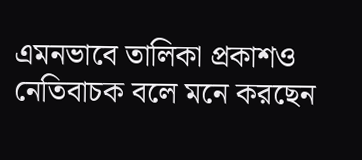এমনভাবে তালিকা প্রকাশও নেতিবাচক বলে মনে করছেন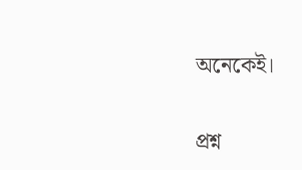অনেকেই।

প্রশ্ন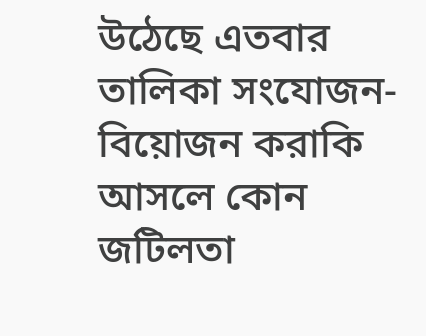উঠেছে এতবার তালিকা সংযোজন-বিয়োজন করাকি আসলে কোন জটিলতা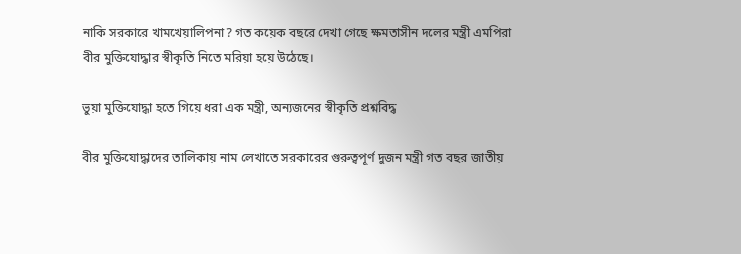নাকি সরকারে খামখেয়ালিপনা? গত কয়েক বছরে দেখা গেছে ক্ষমতাসীন দলের মন্ত্রী এমপিরা বীর মুক্তিযোদ্ধার স্বীকৃতি নিতে মরিয়া হয়ে উঠেছে।

ভুয়া মুক্তিযোদ্ধা হতে গিয়ে ধরা এক মন্ত্রী, অন্যজনের স্বীকৃতি প্রশ্নবিদ্ধ

বীর মুক্তিযোদ্ধাদের তালিকায় নাম লেখাতে সরকারের গুরুত্বপূর্ণ দুজন মন্ত্রী গত বছর জাতীয়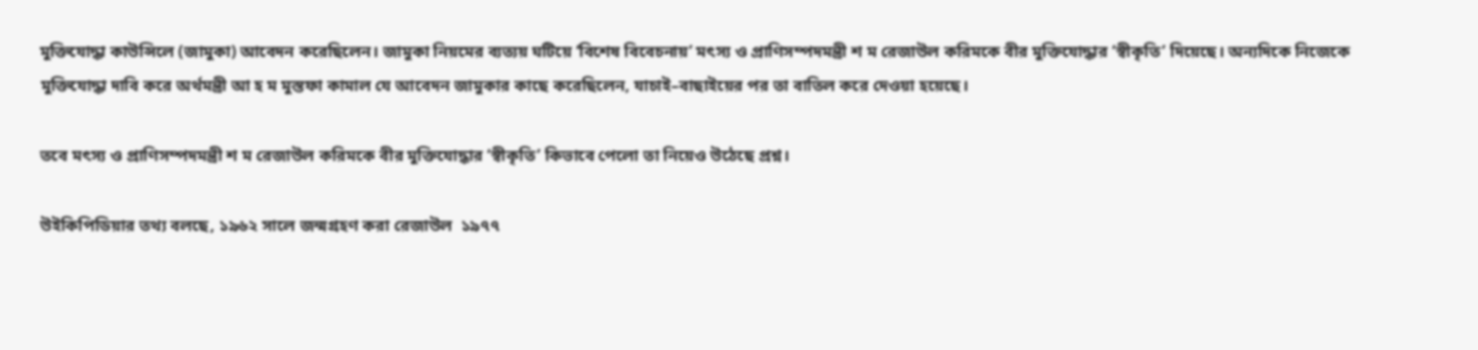মুক্তিযোদ্ধা কাউন্সিলে (জামুকা) আবেদন করেছিলেন। জামুকা নিয়মের ব্যত্যয় ঘটিয়ে ‘বিশেষ বিবেচনায়’ মৎস্য ও প্রাণিসম্পদমন্ত্রী শ ম রেজাউল করিমকে বীর মুক্তিযোদ্ধার ‘স্বীকৃতি’ দিয়েছে। অন্যদিকে নিজেকে মুক্তিযোদ্ধা দাবি করে অর্থমন্ত্রী আ হ ম মুস্তফা কামাল যে আবেদন জামুকার কাছে করেছিলেন, যাচাই–বাছাইয়ের পর তা বাতিল করে দেওয়া হয়েছে।

তবে মৎস্য ও প্রাণিসম্পদমন্ত্রী শ ম রেজাউল করিমকে বীর মুক্তিযোদ্ধার ‘স্বীকৃতি’ কিভাবে পেলো তা নিয়েও উঠেছে প্রশ্ন।

উইকিপিডিয়ার তথ্য বলছে, ১৯৬২ সালে জন্মগ্রহণ করা রেজাউল  ১৯৭৭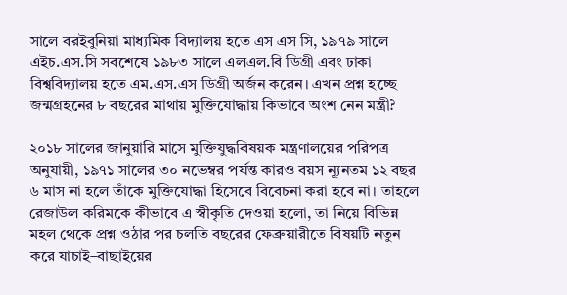সালে বরইবুনিয়া মাধ্যমিক বিদ্যালয় হতে এস এস সি, ১৯৭৯ সালে এইচ.এস.সি সবশেষে ১৯৮৩ সালে এলএল.বি ডিগ্রী এবং ঢাকা বিশ্ববিদ্যালয় হতে এম.এস.এস ডিগ্রী অর্জন করেন। এখন প্রশ্ন হচ্ছে জন্মগ্রহনের ৮ বছরের মাথায় মুক্তিযোদ্ধায় কিভাবে অংশ নেন মন্ত্রী?

২০১৮ সালের জানুয়ারি মাসে মুক্তিযুদ্ধবিষয়ক মন্ত্রণালয়ের পরিপত্র অনুযায়ী, ১৯৭১ সালের ৩০ নভেম্বর পর্যন্ত কারও বয়স ন্যূনতম ১২ বছর ৬ মাস না হলে তাঁকে মুক্তিযোদ্ধা হিসেবে বিবেচনা করা হবে না। তাহলে রেজাউল করিমকে কীভাবে এ স্বীকৃতি দেওয়া হলো, তা নিয়ে বিভিন্ন মহল থেকে প্রশ্ন ওঠার পর চলতি বছরের ফেব্রুয়ারীতে বিষয়টি নতুন করে যাচাই–বাছাইয়ের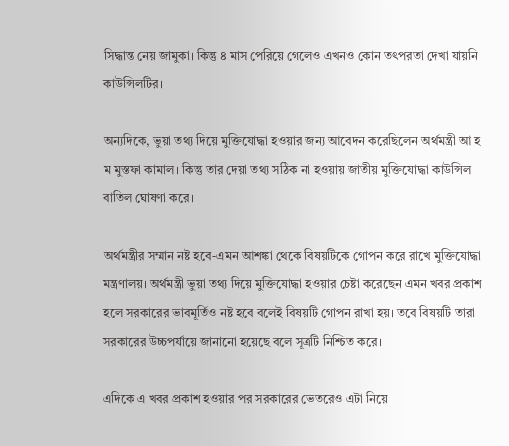সিদ্ধান্ত নেয় জামুকা। কিন্তু ৪ মাস পেরিয়ে গেলেও এখনও কোন তৎপরতা দেখা যায়নি কাউন্সিলটির।

অন্যদিকে, ভুয়া তথ্য দিয়ে মুক্তিযোদ্ধা হওয়ার জন্য আবেদন করেছিলেন অর্থমন্ত্রী আ হ ম মুস্তফা কামাল। কিন্তু তার দেয়া তথ্য সঠিক না হওয়ায় জাতীয় মুক্তিযোদ্ধা কাউন্সিল বাতিল ঘোষণা করে।

অর্থমন্ত্রীর সম্মান নষ্ট হবে-এমন আশঙ্কা থেকে বিষয়টিকে গোপন করে রাখে মুক্তিযোদ্ধা মন্ত্রণালয়। অর্থমন্ত্রী ভুয়া তথ্য দিয়ে মুক্তিযোদ্ধা হওয়ার চেষ্টা করেছেন এমন খবর প্রকাশ হলে সরকারের ভাবমূর্তিও নষ্ট হবে বলেই বিষয়টি গোপন রাখা হয়। তবে বিষয়টি তারা সরকারের উচ্চপর্যায়ে জানানো হয়েছে বলে সূত্রটি নিশ্চিত করে।

এদিকে এ খবর প্রকাশ হওয়ার পর সরকারের ভেতরেও এটা নিয়ে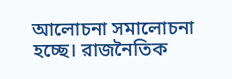আলোচনা সমালোচনা হচ্ছে। রাজনৈতিক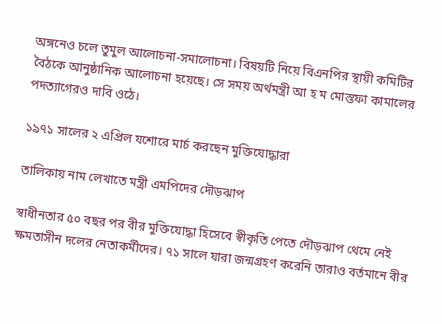অঙ্গনেও চলে তুমুল আলোচনা-সমালোচনা। বিষয়টি নিয়ে বিএনপির স্থায়ী কমিটির বৈঠকে আনুষ্ঠানিক আলোচনা হয়েছে। সে সময় অর্থমন্ত্রী আ হ ম মোস্তফা কামালের পদত্যাগেরও দাবি ওঠে।

১৯৭১ সালের ২ এপ্রিল যশোরে মার্চ করছেন মুক্তিযোদ্ধারা

তালিকায় নাম লেখাতে মন্ত্রী এমপিদের দৌড়ঝাপ

স্বাধীনতার ৫০ বছর পর বীর মুক্তিযোদ্ধা হিসেবে স্বীকৃতি পেতে দৌড়ঝাপ থেমে নেই ক্ষমতাসীন দলের নেতাকর্মীদের। ৭১ সালে যারা জন্মগ্রহণ করেনি তারাও বর্তমানে বীর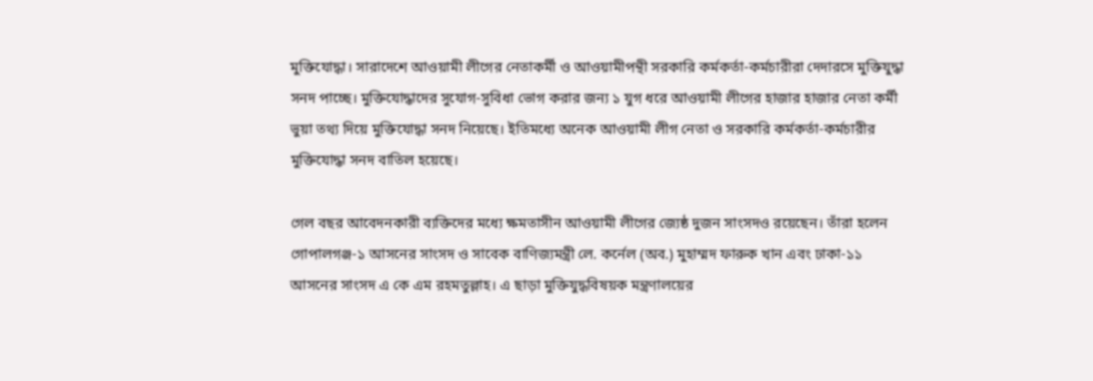মুক্তিযোদ্ধা। সারাদেশে আওয়ামী লীগের নেতাকর্মী ও আওয়ামীপন্থী সরকারি কর্মকর্তা-কর্মচারীরা দেদারসে মুক্তিযুদ্ধা সনদ পাচ্ছে। মুক্তিযোদ্ধাদের সুযোগ-সুবিধা ভোগ করার জন্য ১ যুগ ধরে আওয়ামী লীগের হাজার হাজার নেতা কর্মী ভুয়া তথ্য দিয়ে মুক্তিযোদ্ধা সনদ নিয়েছে। ইতিমধ্যে অনেক আওয়ামী লীগ নেতা ও সরকারি কর্মকর্তা-কর্মচারীর মুক্তিযোদ্ধা সনদ বাতিল হয়েছে।

গেল বছর আবেদনকারী ব্যক্তিদের মধ্যে ক্ষমতাসীন আওয়ামী লীগের জ্যেষ্ঠ দুজন সাংসদও রয়েছেন। তাঁরা হলেন গোপালগঞ্জ-১ আসনের সাংসদ ও সাবেক বাণিজ্যমন্ত্রী লে. কর্নেল (অব.) মুহাম্মদ ফারুক খান এবং ঢাকা-১১ আসনের সাংসদ এ কে এম রহমতুল্লাহ। এ ছাড়া মুক্তিযুদ্ধবিষয়ক মন্ত্রণালয়ের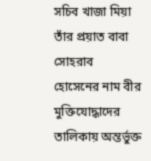সচিব খাজা মিয়া তাঁর প্রয়াত বাবা সোহরাব হোসেনের নাম বীর মুক্তিযোদ্ধাদের তালিকায় অন্তর্ভুক্ত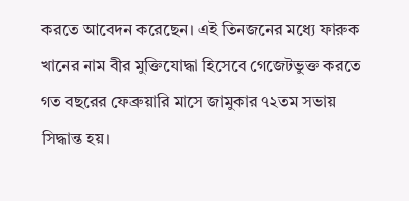করতে আবেদন করেছেন। এই তিনজনের মধ্যে ফারুক খানের নাম বীর মুক্তিযোদ্ধা হিসেবে গেজেটভুক্ত করতে গত বছরের ফেব্রুয়ারি মাসে জামুকার ৭২তম সভায় সিদ্ধান্ত হয়।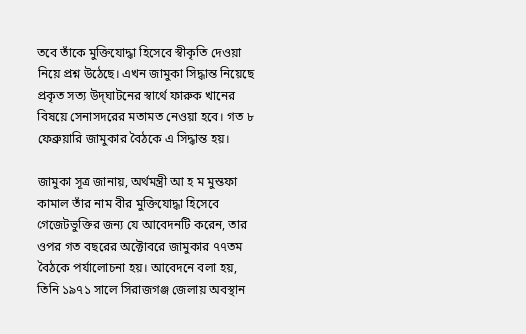তবে তাঁকে মুক্তিযোদ্ধা হিসেবে স্বীকৃতি দেওয়া নিয়ে প্রশ্ন উঠেছে। এখন জামুকা সিদ্ধান্ত নিয়েছে প্রকৃত সত্য উদ্‌ঘাটনের স্বার্থে ফারুক খানের বিষয়ে সেনাসদরের মতামত নেওয়া হবে। গত ৮ ফেব্রুয়ারি জামুকার বৈঠকে এ সিদ্ধান্ত হয়।

জামুকা সূত্র জানায়, অর্থমন্ত্রী আ হ ম মুস্তফা কামাল তাঁর নাম বীর মুক্তিযোদ্ধা হিসেবে গেজেটভুক্তির জন্য যে আবেদনটি করেন, তার ওপর গত বছরের অক্টোবরে জামুকার ৭৭তম বৈঠকে পর্যালোচনা হয়। আবেদনে বলা হয়, তিনি ১৯৭১ সালে সিরাজগঞ্জ জেলায় অবস্থান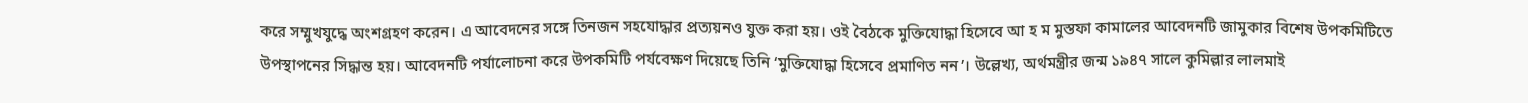করে সম্মুখযুদ্ধে অংশগ্রহণ করেন। এ আবেদনের সঙ্গে তিনজন সহযোদ্ধার প্রত্যয়নও যুক্ত করা হয়। ওই বৈঠকে মুক্তিযোদ্ধা হিসেবে আ হ ম মুস্তফা কামালের আবেদনটি জামুকার বিশেষ উপকমিটিতে উপস্থাপনের সিদ্ধান্ত হয়। আবেদনটি পর্যালোচনা করে উপকমিটি পর্যবেক্ষণ দিয়েছে তিনি ‘মুক্তিযোদ্ধা হিসেবে প্রমাণিত নন’। উল্লেখ্য, অর্থমন্ত্রীর জন্ম ১৯৪৭ সালে কুমিল্লার লালমাই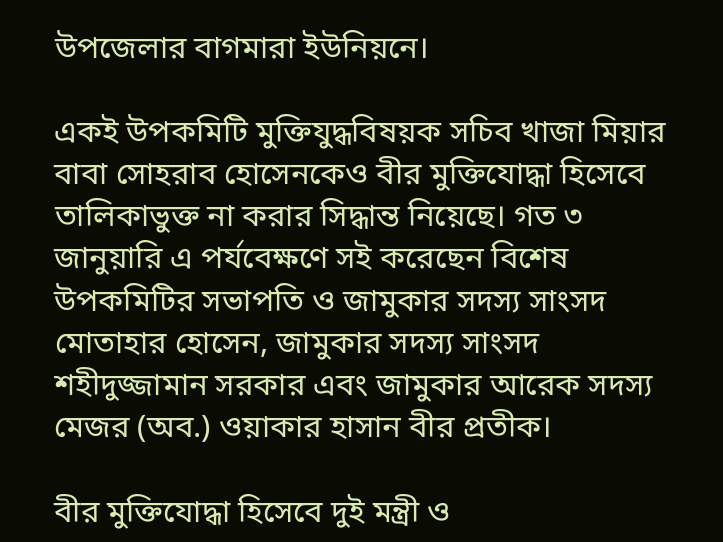উপজেলার বাগমারা ইউনিয়নে।

একই উপকমিটি মুক্তিযুদ্ধবিষয়ক সচিব খাজা মিয়ার বাবা সোহরাব হোসেনকেও বীর মুক্তিযোদ্ধা হিসেবে তালিকাভুক্ত না করার সিদ্ধান্ত নিয়েছে। গত ৩ জানুয়ারি এ পর্যবেক্ষণে সই করেছেন বিশেষ উপকমিটির সভাপতি ও জামুকার সদস্য সাংসদ মোতাহার হোসেন, জামুকার সদস্য সাংসদ শহীদুজ্জামান সরকার এবং জামুকার আরেক সদস্য মেজর (অব.) ওয়াকার হাসান বীর প্রতীক।

বীর মুক্তিযোদ্ধা হিসেবে দুই মন্ত্রী ও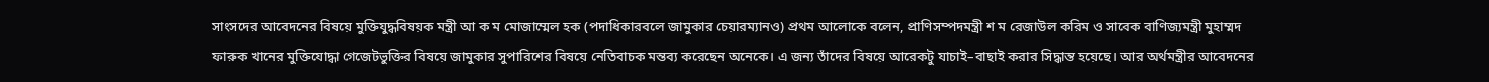সাংসদের আবেদনের বিষয়ে মুক্তিযুদ্ধবিষয়ক মন্ত্রী আ ক ম মোজাম্মেল হক (পদাধিকারবলে জামুকার চেয়ারম্যানও) প্রথম আলোকে বলেন, প্রাণিসম্পদমন্ত্রী শ ম রেজাউল করিম ও সাবেক বাণিজ্যমন্ত্রী মুহাম্মদ ফারুক খানের মুক্তিযোদ্ধা গেজেটভুক্তির বিষয়ে জামুকার সুপারিশের বিষয়ে নেতিবাচক মন্তব্য করেছেন অনেকে। এ জন্য তাঁদের বিষয়ে আরেকটু যাচাই–বাছাই করার সিদ্ধান্ত হয়েছে। আর অর্থমন্ত্রীর আবেদনের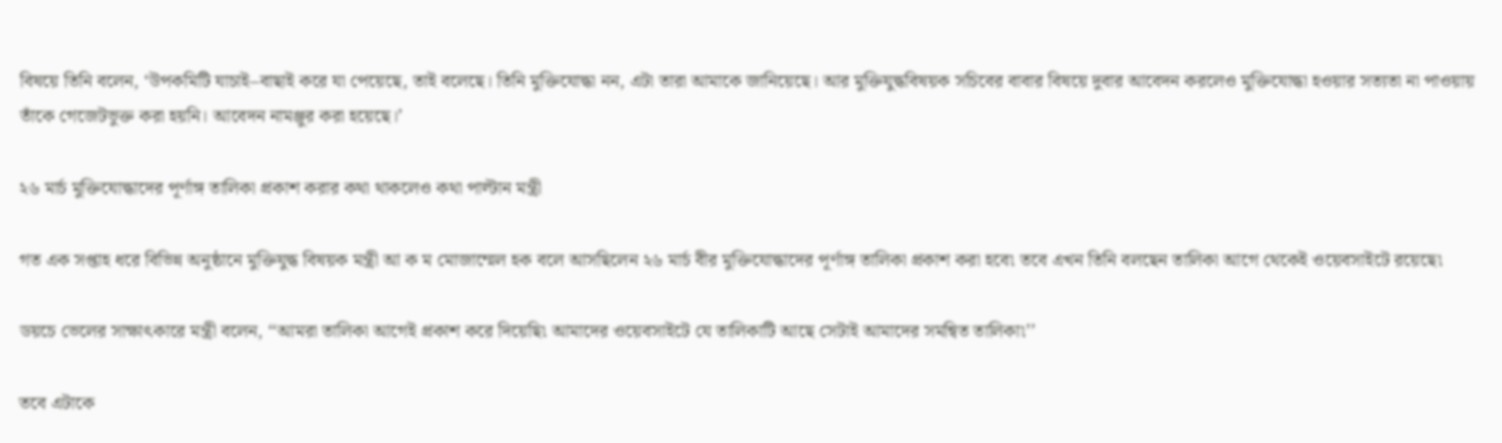বিষয়ে তিনি বলেন, ‘উপকমিটি যাচাই–বাছাই করে যা পেয়েছে, তাই বলেছে। তিনি মুক্তিযোদ্ধা নন, এটা তারা আমাকে জানিয়েছে। আর মুক্তিযুদ্ধবিষয়ক সচিবের বাবার বিষয়ে দুবার আবেদন করলেও মুক্তিযোদ্ধা হওয়ার সত্যতা না পাওয়ায় তাঁকে গেজেটভুক্ত করা হয়নি। আবেদন নামঞ্জুর করা হয়েছে।’

২৬ মার্চ মুক্তিযোদ্ধাদের পূর্ণাঙ্গ তালিকা প্রকাশ করার কথা থাকলেও কথা পাল্টান মন্ত্রী

গত এক সপ্তাহ ধরে বিভিন্ন অনুষ্ঠানে মুক্তিযুদ্ধ বিষয়ক মন্ত্রী আ ক ম মোজাম্মেল হক বলে আসছিলেন ২৬ মার্চ বীর মুক্তিযোদ্ধাদের পূর্ণাঙ্গ তালিকা প্রকাশ করা হবে৷ তবে এখন তিনি বলছেন তালিকা আগে থেকেই ওয়েবসাইটে রয়েছে৷

ডয়চে ভেলের সাক্ষাৎকারে মন্ত্রী বলেন, ‘‘আমরা তালিকা আগেই প্রকাশ করে দিয়েছি৷ আমাদের ওয়েবসাইটে যে তালিকাটি আছে সেটাই আমাদের সমন্বিত তালিকা৷’’

তবে এটাকে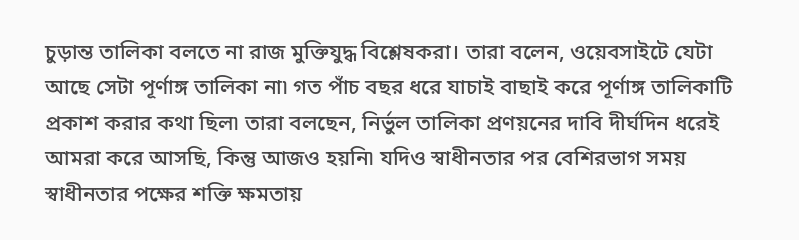চুড়ান্ত তালিকা বলতে না রাজ মুক্তিযুদ্ধ বিশ্লেষকরা। তারা বলেন, ওয়েবসাইটে যেটা আছে সেটা পূর্ণাঙ্গ তালিকা না৷ গত পাঁচ বছর ধরে যাচাই বাছাই করে পূর্ণাঙ্গ তালিকাটি প্রকাশ করার কথা ছিল৷ তারা বলছেন, নির্ভুল তালিকা প্রণয়নের দাবি দীর্ঘদিন ধরেই আমরা করে আসছি, কিন্তু আজও হয়নি৷ যদিও স্বাধীনতার পর বেশিরভাগ সময় স্বাধীনতার পক্ষের শক্তি ক্ষমতায়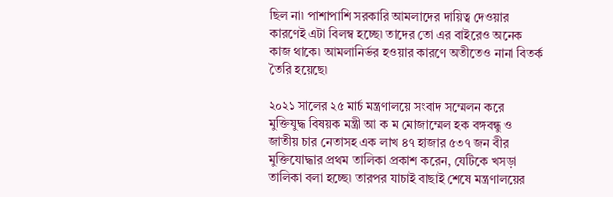ছিল না৷ পাশাপাশি সরকারি আমলাদের দায়িত্ব দেওয়ার কারণেই এটা বিলম্ব হচ্ছে৷ তাদের তো এর বাইরেও অনেক কাজ থাকে৷ আমলানির্ভর হওয়ার কারণে অতীতেও নানা বিতর্ক তৈরি হয়েছে৷

২০২১ সালের ২৫ মার্চ মন্ত্রণালয়ে সংবাদ সম্মেলন করে মুক্তিযুদ্ধ বিষয়ক মন্ত্রী আ ক ম মোজাম্মেল হক বঙ্গবন্ধু ও জাতীয় চার নেতাসহ এক লাখ ৪৭ হাজার ৫৩৭ জন বীর মুক্তিযোদ্ধার প্রথম তালিকা প্রকাশ করেন, যেটিকে খসড়া তালিকা বলা হচ্ছে৷ তারপর যাচাই বাছাই শেষে মন্ত্রণালয়ের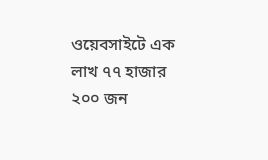ওয়েবসাইটে এক লাখ ৭৭ হাজার ২০০ জন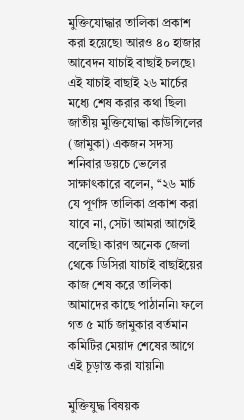মুক্তিযোদ্ধার তালিকা প্রকাশ করা হয়েছে৷ আরও ৪০ হাজার আবেদন যাচাই বাছাই চলছে৷ এই যাচাই বাছাই ২৬ মার্চের মধ্যে শেষ করার কথা ছিল৷ জাতীয় মুক্তিযোদ্ধা কাউন্সিলের (জামুকা) একজন সদস্য শনিবার ডয়চে ভেলের সাক্ষাৎকারে বলেন, ‘‘২৬ মার্চ যে পূর্ণাঙ্গ তালিকা প্রকাশ করা যাবে না, সেটা আমরা আগেই বলেছি৷ কারণ অনেক জেলা থেকে ডিসিরা যাচাই বাছাইয়ের কাজ শেষ করে তালিকা আমাদের কাছে পাঠাননি৷ ফলে গত ৫ মার্চ জামুকার বর্তমান কমিটির মেয়াদ শেষের আগে এই চূড়ান্ত করা যায়নি৷

মুক্তিযুদ্ধ বিষয়ক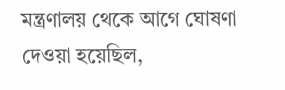মন্ত্রণালয় থেকে আগে ঘোষণা দেওয়া হয়েছিল,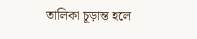তালিকা চূড়ান্ত হলে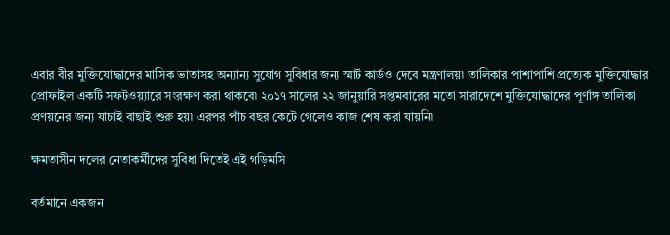এবার বীর মুক্তিযোদ্ধাদের মাসিক ভাতাসহ অন্যান্য সুযোগ সুবিধার জন্য স্মার্ট কার্ডও দেবে মন্ত্রণালয়৷ তালিকার পাশাপাশি প্রত্যেক মুক্তিযোদ্ধার প্রোফাইল একটি সফটওয়্যারে সংরক্ষণ করা থাকবে৷ ২০১৭ সালের ২২ জানুয়ারি সপ্তমবারের মতো সারাদেশে মুক্তিযোদ্ধাদের পূর্ণাঙ্গ তালিকা প্রণয়নের জন্য যাচাই বাছাই শুরু হয়৷ এরপর পাঁচ বছর কেটে গেলেও কাজ শেষ করা যায়নি৷

ক্ষমতাসীন দলের নেতাকর্মীদের সুবিধা দিতেই এই গড়িমসি

বর্তমানে একজন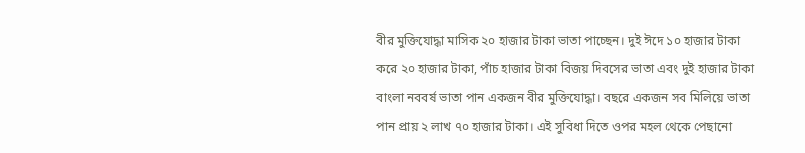বীর মুক্তিযোদ্ধা মাসিক ২০ হাজার টাকা ভাতা পাচ্ছেন। দুই ঈদে ১০ হাজার টাকা করে ২০ হাজার টাকা, পাঁচ হাজার টাকা বিজয় দিবসের ভাতা এবং দুই হাজার টাকা বাংলা নববর্ষ ভাতা পান একজন বীর মুক্তিযোদ্ধা। বছরে একজন সব মিলিয়ে ভাতা পান প্রায় ২ লাখ ৭০ হাজার টাকা। এই সুবিধা দিতে ওপর মহল থেকে পেছানো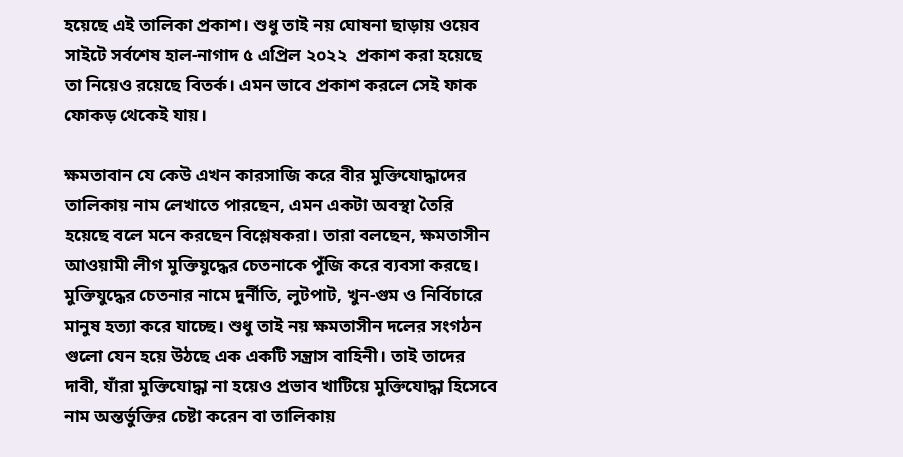হয়েছে এই তালিকা প্রকাশ। শুধু তাই নয় ঘোষনা ছাড়ায় ওয়েব সাইটে সর্বশেষ হাল-নাগাদ ৫ এপ্রিল ২০২২  প্রকাশ করা হয়েছে তা নিয়েও রয়েছে বিতর্ক। এমন ভাবে প্রকাশ করলে সেই ফাক ফোকড় থেকেই যায়।

ক্ষমতাবান যে কেউ এখন কারসাজি করে বীর মুক্তিযোদ্ধাদের তালিকায় নাম লেখাতে পারছেন, এমন একটা অবস্থা তৈরি হয়েছে বলে মনে করছেন বিশ্লেষকরা। তারা বলছেন, ক্ষমতাসীন আওয়ামী লীগ মুক্তিযুদ্ধের চেতনাকে পুঁজি করে ব্যবসা করছে। মুক্তিযুদ্ধের চেতনার নামে দুর্নীতি, লুটপাট, খুন-গুম ও নির্বিচারে মানুষ হত্যা করে যাচ্ছে। শুধু তাই নয় ক্ষমতাসীন দলের সংগঠন গুলো যেন হয়ে উঠছে এক একটি সন্ত্রাস বাহিনী। তাই তাদের দাবী, যাঁরা মুক্তিযোদ্ধা না হয়েও প্রভাব খাটিয়ে মুক্তিযোদ্ধা হিসেবে নাম অন্তর্ভুক্তির চেষ্টা করেন বা তালিকায়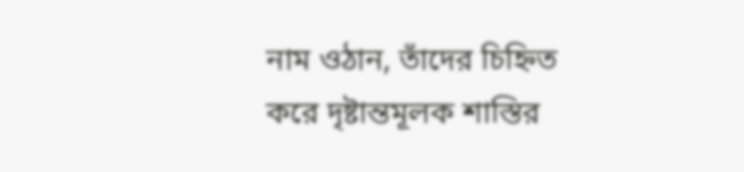নাম ওঠান, তাঁদের চিহ্নিত করে দৃষ্টান্তমূলক শাস্তির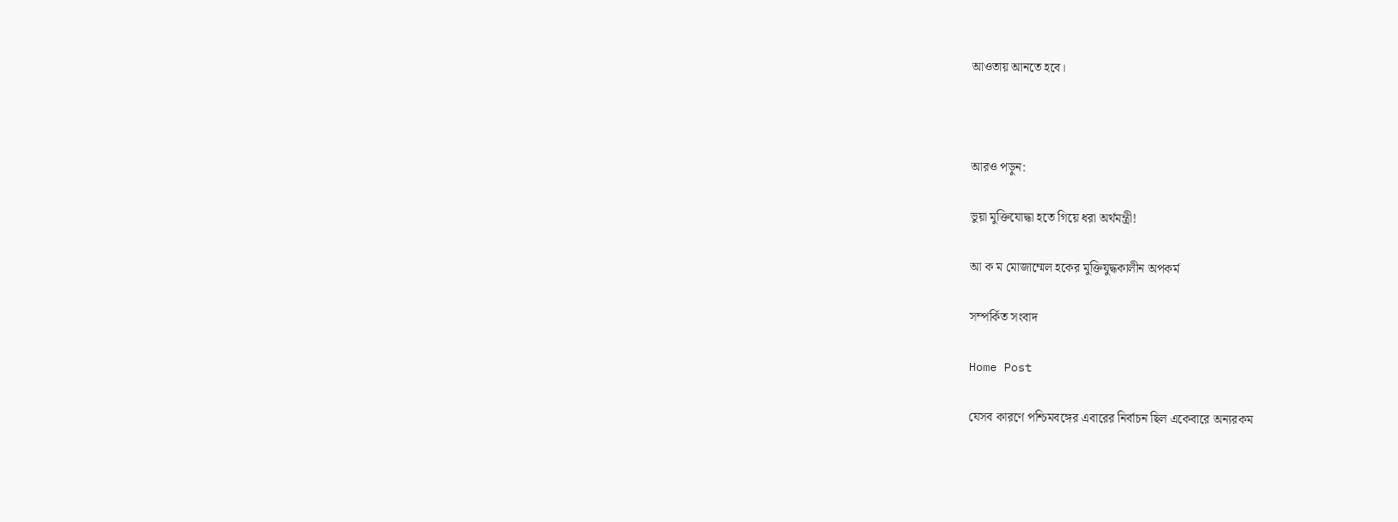আওতায় আনতে হবে।



আরও পড়ুন:

ভুয়া মুক্তিযোদ্ধা হতে গিয়ে ধরা অর্থমন্ত্রী!

আ ক ম মোজাম্মেল হকের মুক্তিযুদ্ধকালীন অপকর্ম

সম্পর্কিত সংবাদ

Home Post

যেসব কারণে পশ্চিমবঙ্গের এবারের নির্বাচন ছিল একেবারে অন্যরকম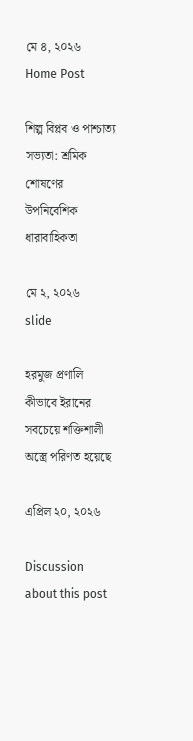মে ৪, ২০২৬
Home Post

শিল্প বিপ্লব ও পাশ্চাত্য সভ্যতা: শ্রমিক শোষণের উপনিবেশিক ধারাবাহিকতা

মে ২, ২০২৬
slide

হরমুজ প্রণালি কীভাবে ইরানের সবচেয়ে শক্তিশালী অস্ত্রে পরিণত হয়েছে

এপ্রিল ২০, ২০২৬

Discussion about this post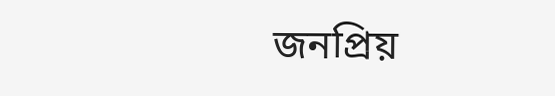জনপ্রিয়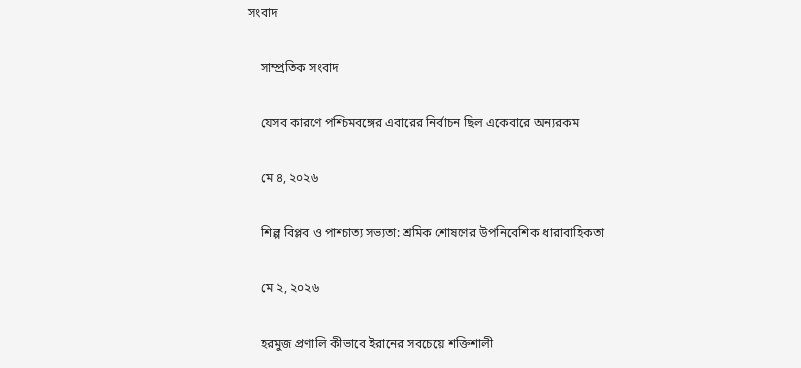সংবাদ

    সাম্প্রতিক সংবাদ

    যেসব কারণে পশ্চিমবঙ্গের এবারের নির্বাচন ছিল একেবারে অন্যরকম

    মে ৪, ২০২৬

    শিল্প বিপ্লব ও পাশ্চাত্য সভ্যতা: শ্রমিক শোষণের উপনিবেশিক ধারাবাহিকতা

    মে ২, ২০২৬

    হরমুজ প্রণালি কীভাবে ইরানের সবচেয়ে শক্তিশালী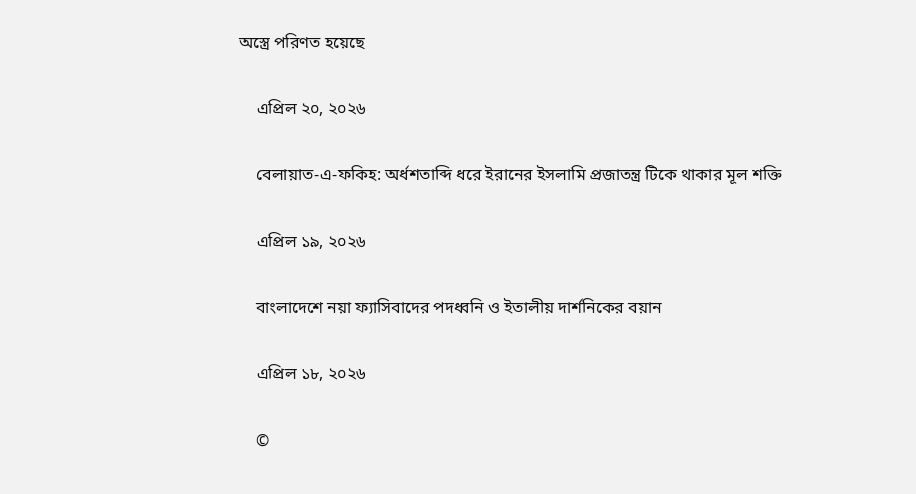অস্ত্রে পরিণত হয়েছে

    এপ্রিল ২০, ২০২৬

    বেলায়াত-এ-ফকিহ: অর্ধশতাব্দি ধরে ইরানের ইসলামি প্রজাতন্ত্র টিকে থাকার মূল শক্তি

    এপ্রিল ১৯, ২০২৬

    বাংলাদেশে নয়া ফ্যাসিবাদের পদধ্বনি ও ইতালীয় দার্শনিকের বয়ান

    এপ্রিল ১৮, ২০২৬

    ©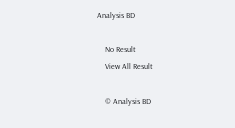Analysis BD

    No Result
    View All Result

    © Analysis BD